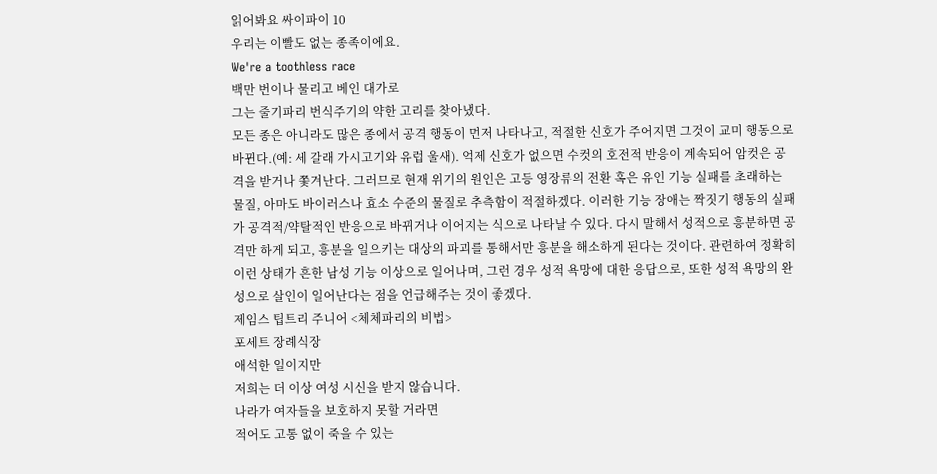읽어봐요 싸이파이 10
우리는 이빨도 없는 종족이에요.
We're a toothless race
백만 번이나 물리고 베인 대가로
그는 줄기파리 번식주기의 약한 고리를 찾아냈다.
모든 종은 아니라도 많은 종에서 공격 행동이 먼저 나타나고, 적절한 신호가 주어지면 그것이 교미 행동으로 바뀐다.(예: 세 갈래 가시고기와 유럽 울새). 억제 신호가 없으면 수컷의 호전적 반응이 계속되어 암컷은 공격을 받거나 쫓겨난다. 그러므로 현재 위기의 원인은 고등 영장류의 전환 혹은 유인 기능 실패를 초래하는 물질, 아마도 바이러스나 효소 수준의 물질로 추측함이 적절하겠다. 이러한 기능 장애는 짝짓기 행동의 실패가 공격적/약탈적인 반응으로 바뀌거나 이어지는 식으로 나타날 수 있다. 다시 말해서 성적으로 흥분하면 공격만 하게 되고, 흥분을 일으키는 대상의 파괴를 통해서만 흥분을 해소하게 된다는 것이다. 관련하여 정확히 이런 상태가 흔한 남성 기능 이상으로 일어나며, 그런 경우 성적 욕망에 대한 응답으로, 또한 성적 욕망의 완성으로 살인이 일어난다는 점을 언급해주는 것이 좋겠다.
제임스 팁트리 주니어 <체체파리의 비법>
포세트 장례식장
애석한 일이지만
저희는 더 이상 여성 시신을 받지 않습니다.
나라가 여자들을 보호하지 못할 거라면
적어도 고통 없이 죽을 수 있는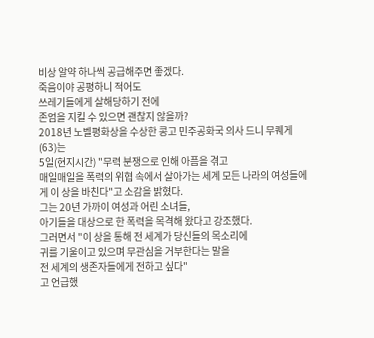비상 알약 하나씩 공급해주면 좋겠다.
죽음이야 공평하니 적어도
쓰레기들에게 살해당하기 전에
존엄을 지킬 수 있으면 괜찮지 않을까?
2018년 노벨평화상을 수상한 콩고 민주공화국 의사 드니 무퀘게(63)는
5일(현지시간) "무력 분쟁으로 인해 아픔을 겪고
매일매일을 폭력의 위협 속에서 살아가는 세계 모든 나라의 여성들에게 이 상을 바친다"고 소감을 밝혔다.
그는 20년 가까이 여성과 어린 소녀들,
아기들을 대상으로 한 폭력을 목격해 왔다고 강조했다.
그러면서 "이 상을 통해 전 세계가 당신들의 목소리에
귀를 기울이고 있으며 무관심을 거부한다는 말을
전 세계의 생존자들에게 전하고 싶다"
고 언급했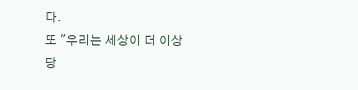다.
또 "우리는 세상이 더 이상 당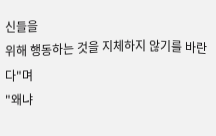신들을
위해 행동하는 것을 지체하지 않기를 바란다"며
"왜냐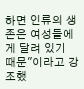하면 인류의 생존은 여성들에게 달려 있기 때문"이라고 강조했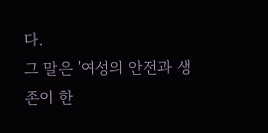다.
그 말은 '여성의 안전과 생존이 한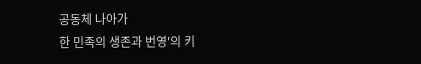공동체 나아가
한 민족의 생존과 번영'의 키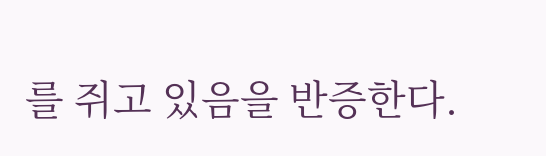를 쥐고 있음을 반증한다.